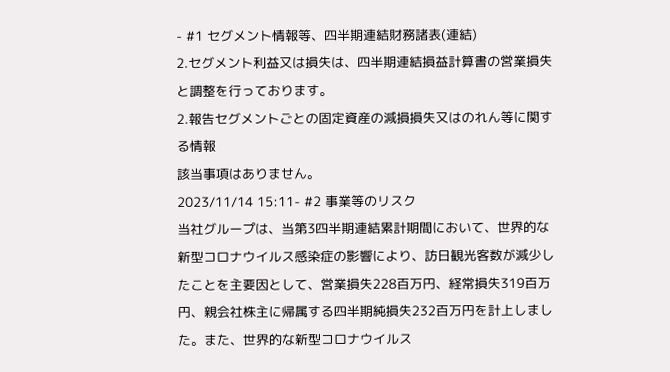- #1 セグメント情報等、四半期連結財務諸表(連結)
2.セグメント利益又は損失は、四半期連結損益計算書の営業損失と調整を行っております。
2.報告セグメントごとの固定資産の減損損失又はのれん等に関する情報
該当事項はありません。
2023/11/14 15:11- #2 事業等のリスク
当社グループは、当第3四半期連結累計期間において、世界的な新型コロナウイルス感染症の影響により、訪日観光客数が減少したことを主要因として、営業損失228百万円、経常損失319百万円、親会社株主に帰属する四半期純損失232百万円を計上しました。また、世界的な新型コロナウイルス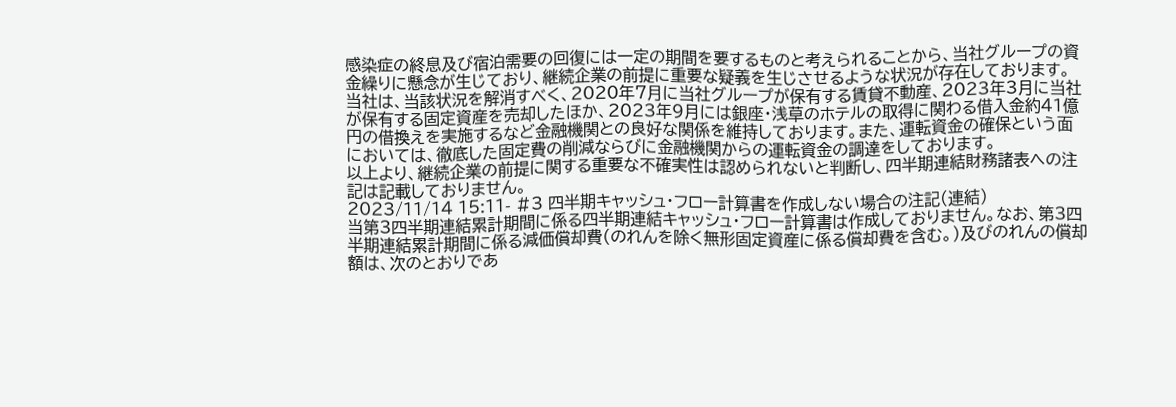感染症の終息及び宿泊需要の回復には一定の期間を要するものと考えられることから、当社グループの資金繰りに懸念が生じており、継続企業の前提に重要な疑義を生じさせるような状況が存在しております。
当社は、当該状況を解消すべく、2020年7月に当社グループが保有する賃貸不動産、2023年3月に当社が保有する固定資産を売却したほか、2023年9月には銀座・浅草のホテルの取得に関わる借入金約41億円の借換えを実施するなど金融機関との良好な関係を維持しております。また、運転資金の確保という面においては、徹底した固定費の削減ならびに金融機関からの運転資金の調達をしております。
以上より、継続企業の前提に関する重要な不確実性は認められないと判断し、四半期連結財務諸表への注記は記載しておりません。
2023/11/14 15:11- #3 四半期キャッシュ・フロー計算書を作成しない場合の注記(連結)
当第3四半期連結累計期間に係る四半期連結キャッシュ・フロー計算書は作成しておりません。なお、第3四半期連結累計期間に係る減価償却費(のれんを除く無形固定資産に係る償却費を含む。)及びのれんの償却額は、次のとおりであ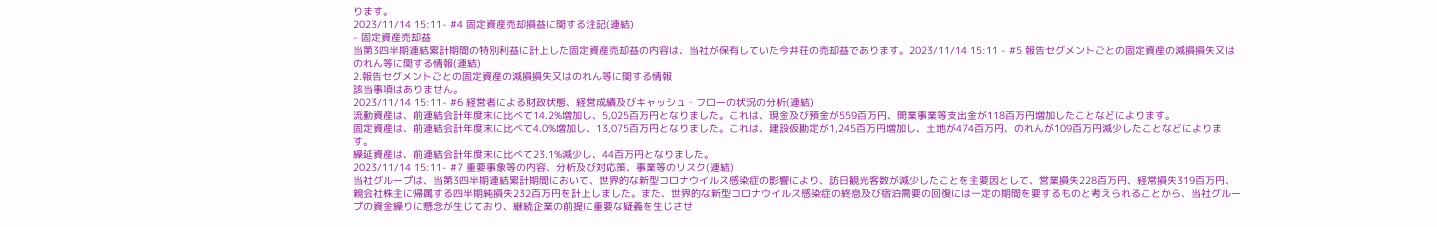ります。
2023/11/14 15:11- #4 固定資産売却損益に関する注記(連結)
- 固定資産売却益
当第3四半期連結累計期間の特別利益に計上した固定資産売却益の内容は、当社が保有していた今井荘の売却益であります。2023/11/14 15:11 - #5 報告セグメントごとの固定資産の減損損失又はのれん等に関する情報(連結)
2.報告セグメントごとの固定資産の減損損失又はのれん等に関する情報
該当事項はありません。
2023/11/14 15:11- #6 経営者による財政状態、経営成績及びキャッシュ・フローの状況の分析(連結)
流動資産は、前連結会計年度末に比べて14.2%増加し、5,025百万円となりました。これは、現金及び預金が559百万円、開業事業等支出金が118百万円増加したことなどによります。
固定資産は、前連結会計年度末に比べて4.0%増加し、13,075百万円となりました。これは、建設仮勘定が1,245百万円増加し、土地が474百万円、のれんが109百万円減少したことなどによります。
繰延資産は、前連結会計年度末に比べて23.1%減少し、44百万円となりました。
2023/11/14 15:11- #7 重要事象等の内容、分析及び対応策、事業等のリスク(連結)
当社グループは、当第3四半期連結累計期間において、世界的な新型コロナウイルス感染症の影響により、訪日観光客数が減少したことを主要因として、営業損失228百万円、経常損失319百万円、親会社株主に帰属する四半期純損失232百万円を計上しました。また、世界的な新型コロナウイルス感染症の終息及び宿泊需要の回復には一定の期間を要するものと考えられることから、当社グループの資金繰りに懸念が生じており、継続企業の前提に重要な疑義を生じさせ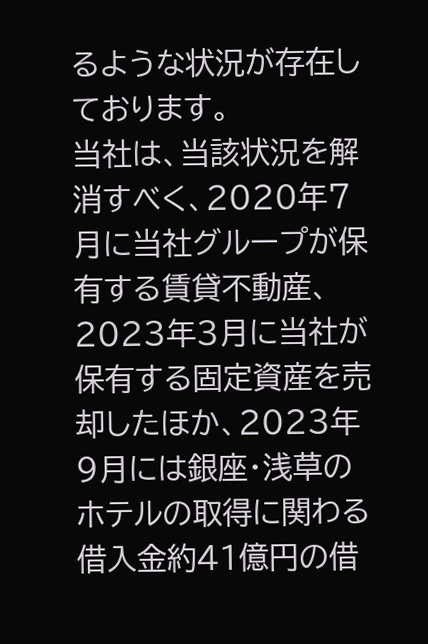るような状況が存在しております。
当社は、当該状況を解消すべく、2020年7月に当社グループが保有する賃貸不動産、2023年3月に当社が保有する固定資産を売却したほか、2023年9月には銀座・浅草のホテルの取得に関わる借入金約41億円の借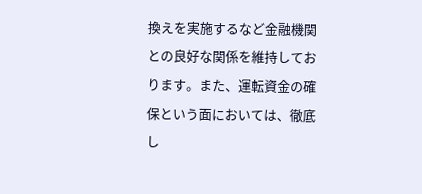換えを実施するなど金融機関との良好な関係を維持しております。また、運転資金の確保という面においては、徹底し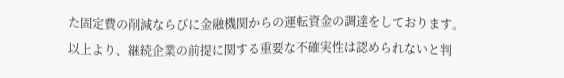た固定費の削減ならびに金融機関からの運転資金の調達をしております。
以上より、継続企業の前提に関する重要な不確実性は認められないと判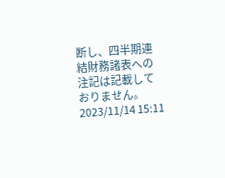断し、四半期連結財務諸表への注記は記載しておりません。
2023/11/14 15:11